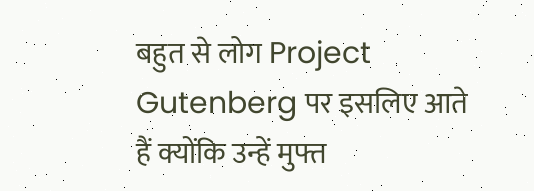बहुत से लोग Project Gutenberg पर इसलिए आते हैं क्योंकि उन्हें मुफ्त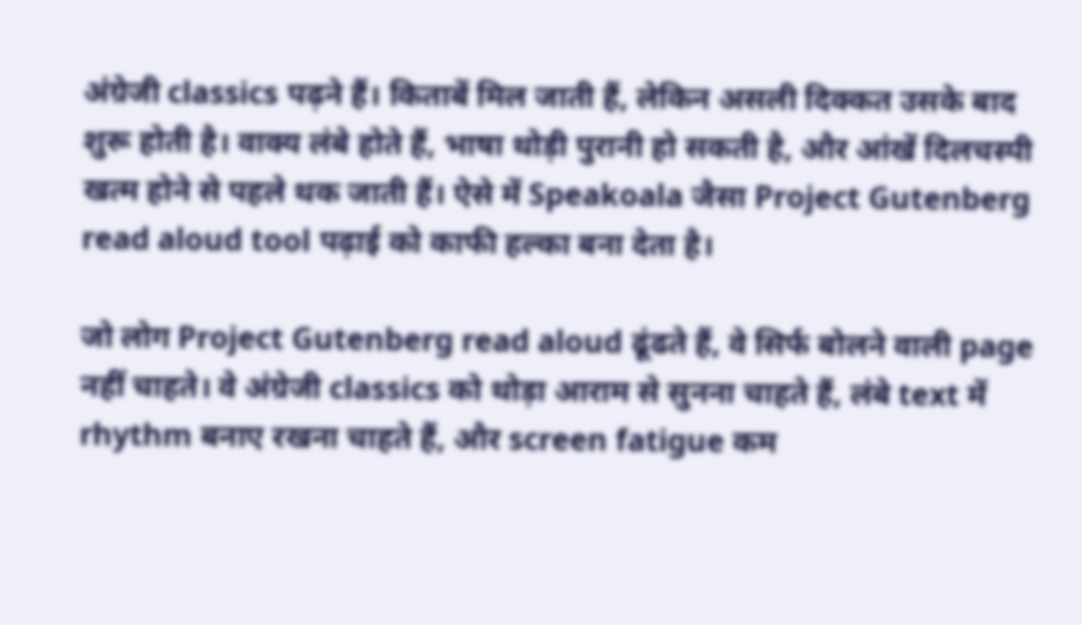अंग्रेजी classics पढ़ने हैं। किताबें मिल जाती हैं, लेकिन असली दिक्कत उसके बाद शुरू होती है। वाक्य लंबे होते हैं, भाषा थोड़ी पुरानी हो सकती है, और आंखें दिलचस्पी खत्म होने से पहले थक जाती हैं। ऐसे में Speakoala जैसा Project Gutenberg read aloud tool पढ़ाई को काफी हल्का बना देता है।

जो लोग Project Gutenberg read aloud ढूंढते हैं, वे सिर्फ बोलने वाली page नहीं चाहते। वे अंग्रेजी classics को थोड़ा आराम से सुनना चाहते हैं, लंबे text में rhythm बनाए रखना चाहते हैं, और screen fatigue कम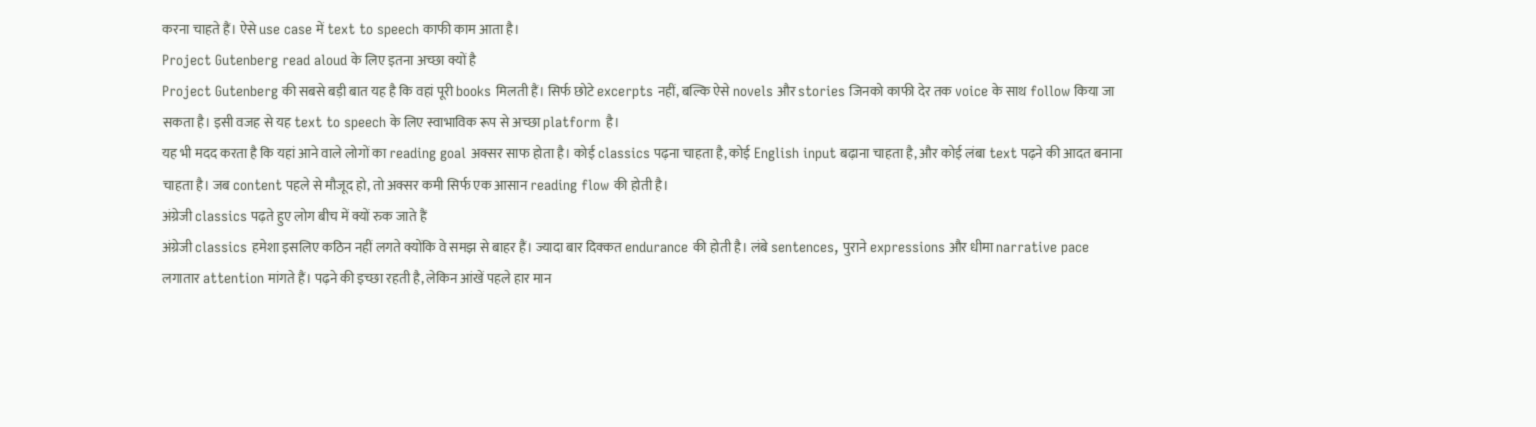करना चाहते हैं। ऐसे use case में text to speech काफी काम आता है।
Project Gutenberg read aloud के लिए इतना अच्छा क्यों है
Project Gutenberg की सबसे बड़ी बात यह है कि वहां पूरी books मिलती हैं। सिर्फ छोटे excerpts नहीं, बल्कि ऐसे novels और stories जिनको काफी देर तक voice के साथ follow किया जा सकता है। इसी वजह से यह text to speech के लिए स्वाभाविक रूप से अच्छा platform है।
यह भी मदद करता है कि यहां आने वाले लोगों का reading goal अक्सर साफ होता है। कोई classics पढ़ना चाहता है, कोई English input बढ़ाना चाहता है, और कोई लंबा text पढ़ने की आदत बनाना चाहता है। जब content पहले से मौजूद हो, तो अक्सर कमी सिर्फ एक आसान reading flow की होती है।
अंग्रेजी classics पढ़ते हुए लोग बीच में क्यों रुक जाते हैं
अंग्रेजी classics हमेशा इसलिए कठिन नहीं लगते क्योंकि वे समझ से बाहर हैं। ज्यादा बार दिक्कत endurance की होती है। लंबे sentences, पुराने expressions और धीमा narrative pace लगातार attention मांगते हैं। पढ़ने की इच्छा रहती है, लेकिन आंखें पहले हार मान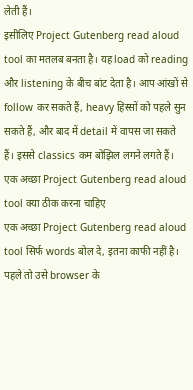लेती हैं।
इसीलिए Project Gutenberg read aloud tool का मतलब बनता है। यह load को reading और listening के बीच बांट देता है। आप आंखों से follow कर सकते हैं, heavy हिस्सों को पहले सुन सकते हैं, और बाद में detail में वापस जा सकते हैं। इससे classics कम बोझिल लगने लगते हैं।
एक अच्छा Project Gutenberg read aloud tool क्या ठीक करना चाहिए
एक अच्छा Project Gutenberg read aloud tool सिर्फ words बोल दे, इतना काफी नहीं है। पहले तो उसे browser के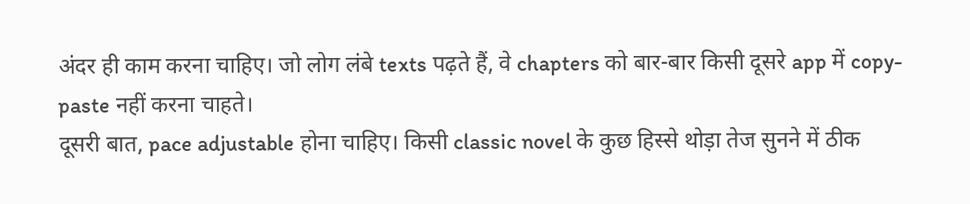अंदर ही काम करना चाहिए। जो लोग लंबे texts पढ़ते हैं, वे chapters को बार-बार किसी दूसरे app में copy-paste नहीं करना चाहते।
दूसरी बात, pace adjustable होना चाहिए। किसी classic novel के कुछ हिस्से थोड़ा तेज सुनने में ठीक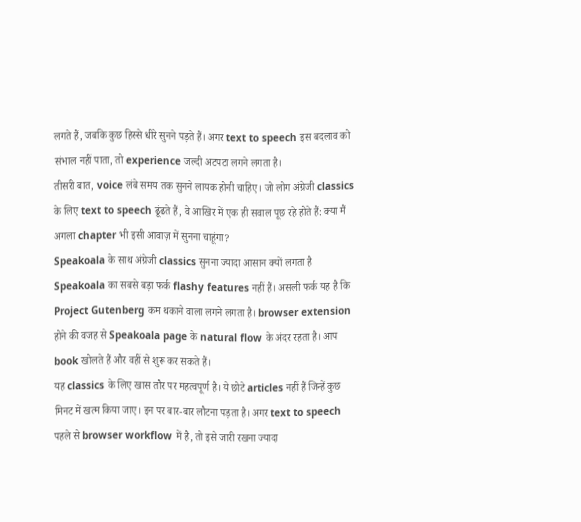लगते हैं, जबकि कुछ हिस्से धीरे सुनने पड़ते हैं। अगर text to speech इस बदलाव को संभाल नहीं पाता, तो experience जल्दी अटपटा लगने लगता है।
तीसरी बात, voice लंबे समय तक सुनने लायक होनी चाहिए। जो लोग अंग्रेजी classics के लिए text to speech ढूंढते हैं, वे आखिर में एक ही सवाल पूछ रहे होते हैं: क्या मैं अगला chapter भी इसी आवाज़ में सुनना चाहूंगा?
Speakoala के साथ अंग्रेजी classics सुनना ज्यादा आसान क्यों लगता है
Speakoala का सबसे बड़ा फर्क flashy features नहीं हैं। असली फर्क यह है कि Project Gutenberg कम थकाने वाला लगने लगता है। browser extension होने की वजह से Speakoala page के natural flow के अंदर रहता है। आप book खोलते हैं और वहीं से शुरू कर सकते हैं।
यह classics के लिए खास तौर पर महत्वपूर्ण है। ये छोटे articles नहीं हैं जिन्हें कुछ मिनट में खत्म किया जाए। इन पर बार-बार लौटना पड़ता है। अगर text to speech पहले से browser workflow में है, तो इसे जारी रखना ज्यादा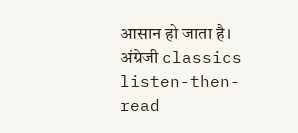आसान हो जाता है।
अंग्रेजी classics listen-then-read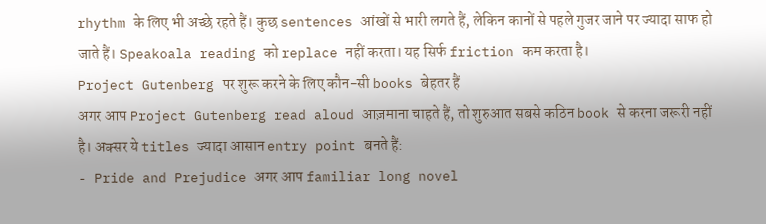rhythm के लिए भी अच्छे रहते हैं। कुछ sentences आंखों से भारी लगते हैं, लेकिन कानों से पहले गुजर जाने पर ज्यादा साफ हो जाते हैं। Speakoala reading को replace नहीं करता। यह सिर्फ friction कम करता है।
Project Gutenberg पर शुरू करने के लिए कौन-सी books बेहतर हैं
अगर आप Project Gutenberg read aloud आज़माना चाहते हैं, तो शुरुआत सबसे कठिन book से करना जरूरी नहीं है। अक्सर ये titles ज्यादा आसान entry point बनते हैं:
- Pride and Prejudice अगर आप familiar long novel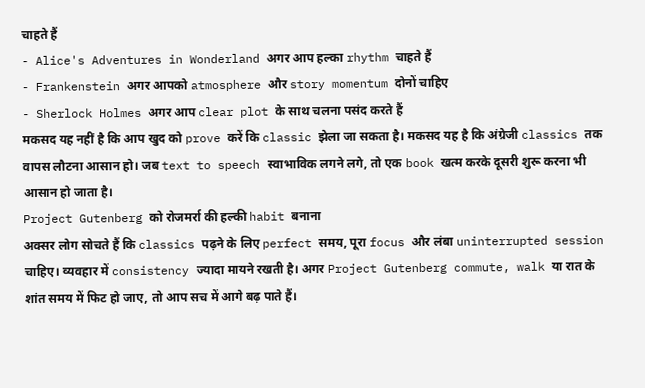चाहते हैं
- Alice's Adventures in Wonderland अगर आप हल्का rhythm चाहते हैं
- Frankenstein अगर आपको atmosphere और story momentum दोनों चाहिए
- Sherlock Holmes अगर आप clear plot के साथ चलना पसंद करते हैं
मकसद यह नहीं है कि आप खुद को prove करें कि classic झेला जा सकता है। मकसद यह है कि अंग्रेजी classics तक वापस लौटना आसान हो। जब text to speech स्वाभाविक लगने लगे, तो एक book खत्म करके दूसरी शुरू करना भी आसान हो जाता है।
Project Gutenberg को रोजमर्रा की हल्की habit बनाना
अक्सर लोग सोचते हैं कि classics पढ़ने के लिए perfect समय, पूरा focus और लंबा uninterrupted session चाहिए। व्यवहार में consistency ज्यादा मायने रखती है। अगर Project Gutenberg commute, walk या रात के शांत समय में फिट हो जाए, तो आप सच में आगे बढ़ पाते हैं।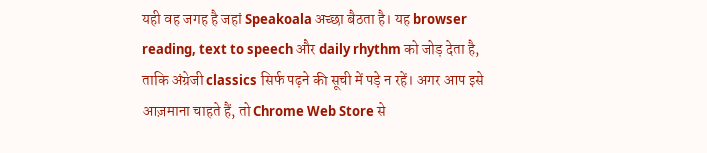यही वह जगह है जहां Speakoala अच्छा बैठता है। यह browser reading, text to speech और daily rhythm को जोड़ देता है, ताकि अंग्रेजी classics सिर्फ पढ़ने की सूची में पड़े न रहें। अगर आप इसे आज़माना चाहते हैं, तो Chrome Web Store से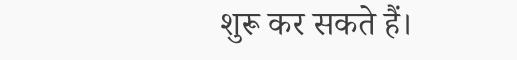शुरू कर सकते हैं।